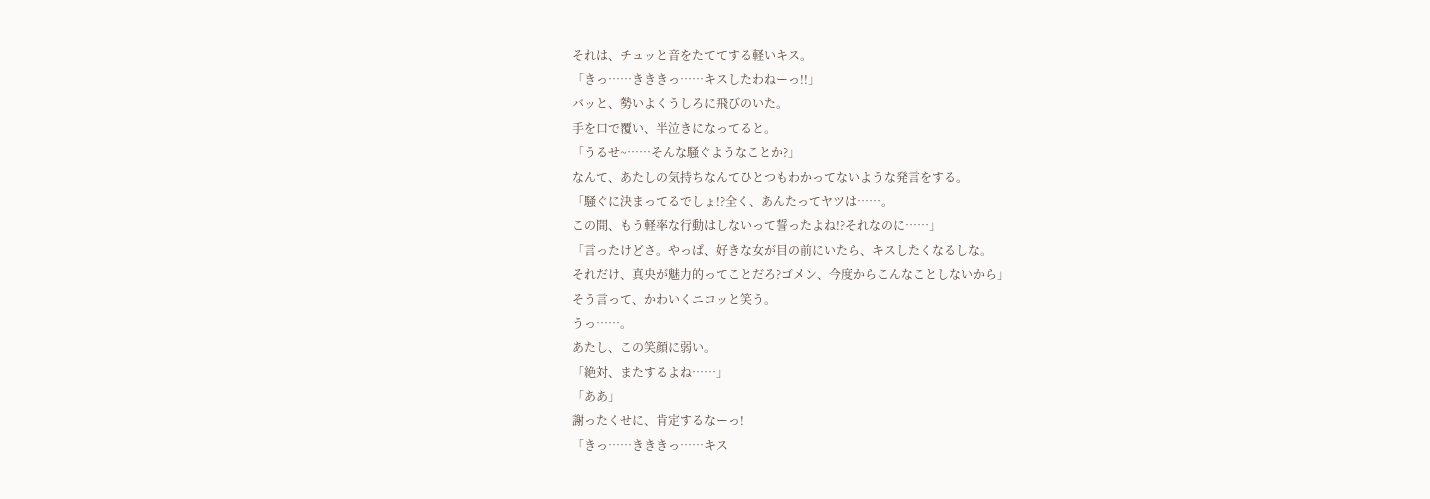それは、チュッと音をたててする軽いキス。
「きっ……きききっ……キスしたわねーっ!!」
バッと、勢いよくうしろに飛びのいた。
手を口で覆い、半泣きになってると。
「うるせ~……そんな騒ぐようなことか?」
なんて、あたしの気持ちなんてひとつもわかってないような発言をする。
「騒ぐに決まってるでしょ!?全く、あんたってヤツは……。
この間、もう軽率な行動はしないって誓ったよね!?それなのに……」
「言ったけどさ。やっぱ、好きな女が目の前にいたら、キスしたくなるしな。
それだけ、真央が魅力的ってことだろ?ゴメン、今度からこんなことしないから」
そう言って、かわいくニコッと笑う。
うっ……。
あたし、この笑顔に弱い。
「絶対、またするよね……」
「ああ」
謝ったくせに、肯定するなーっ!
「きっ……きききっ……キス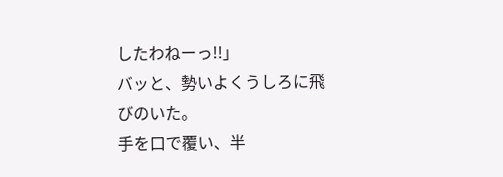したわねーっ!!」
バッと、勢いよくうしろに飛びのいた。
手を口で覆い、半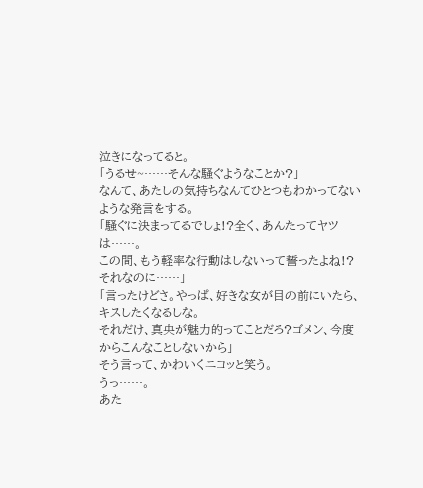泣きになってると。
「うるせ~……そんな騒ぐようなことか?」
なんて、あたしの気持ちなんてひとつもわかってないような発言をする。
「騒ぐに決まってるでしょ!?全く、あんたってヤツは……。
この間、もう軽率な行動はしないって誓ったよね!?それなのに……」
「言ったけどさ。やっぱ、好きな女が目の前にいたら、キスしたくなるしな。
それだけ、真央が魅力的ってことだろ?ゴメン、今度からこんなことしないから」
そう言って、かわいくニコッと笑う。
うっ……。
あた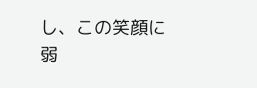し、この笑顔に弱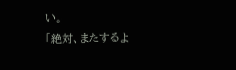い。
「絶対、またするよ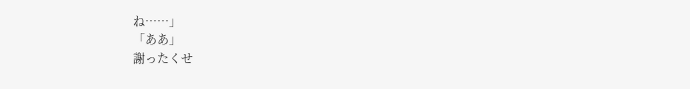ね……」
「ああ」
謝ったくせ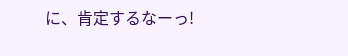に、肯定するなーっ!